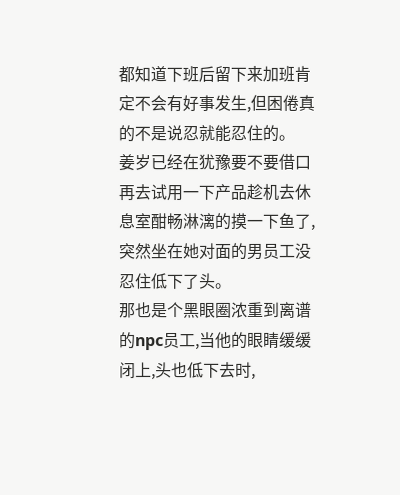都知道下班后留下来加班肯定不会有好事发生,但困倦真的不是说忍就能忍住的。
姜岁已经在犹豫要不要借口再去试用一下产品趁机去休息室酣畅淋漓的摸一下鱼了,突然坐在她对面的男员工没忍住低下了头。
那也是个黑眼圈浓重到离谱的npc员工,当他的眼睛缓缓闭上,头也低下去时,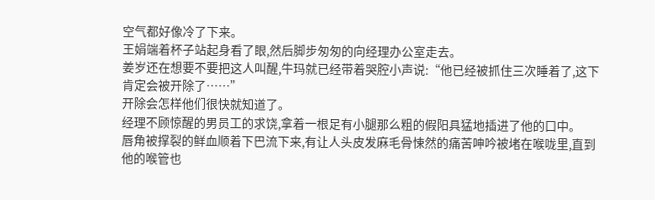空气都好像冷了下来。
王娟端着杯子站起身看了眼,然后脚步匆匆的向经理办公室走去。
姜岁还在想要不要把这人叫醒,牛玛就已经带着哭腔小声说:“他已经被抓住三次睡着了,这下肯定会被开除了……”
开除会怎样他们很快就知道了。
经理不顾惊醒的男员工的求饶,拿着一根足有小腿那么粗的假阳具猛地插进了他的口中。
唇角被撑裂的鲜血顺着下巴流下来,有让人头皮发麻毛骨悚然的痛苦呻吟被堵在喉咙里,直到他的喉管也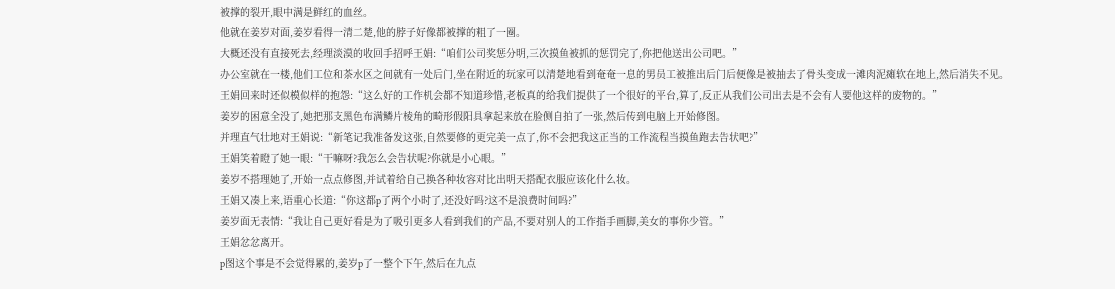被撑的裂开,眼中满是鲜红的血丝。
他就在姜岁对面,姜岁看得一清二楚,他的脖子好像都被撑的粗了一圈。
大概还没有直接死去,经理淡漠的收回手招呼王娟:“咱们公司奖惩分明,三次摸鱼被抓的惩罚完了,你把他送出公司吧。”
办公室就在一楼,他们工位和茶水区之间就有一处后门,坐在附近的玩家可以清楚地看到奄奄一息的男员工被推出后门后便像是被抽去了骨头变成一滩肉泥瘫软在地上,然后消失不见。
王娟回来时还似模似样的抱怨:“这么好的工作机会都不知道珍惜,老板真的给我们提供了一个很好的平台,算了,反正从我们公司出去是不会有人要他这样的废物的。”
姜岁的困意全没了,她把那支黑色布满鳞片棱角的畸形假阳具拿起来放在脸侧自拍了一张,然后传到电脑上开始修图。
并理直气壮地对王娟说:“新笔记我准备发这张,自然要修的更完美一点了,你不会把我这正当的工作流程当摸鱼跑去告状吧?”
王娟笑着瞪了她一眼:“干嘛呀?我怎么会告状呢?你就是小心眼。”
姜岁不搭理她了,开始一点点修图,并试着给自己换各种妆容对比出明天搭配衣服应该化什么妆。
王娟又凑上来,语重心长道:“你这都p了两个小时了,还没好吗?这不是浪费时间吗?”
姜岁面无表情:“我让自己更好看是为了吸引更多人看到我们的产品,不要对别人的工作指手画脚,美女的事你少管。”
王娟忿忿离开。
p图这个事是不会觉得累的,姜岁p了一整个下午,然后在九点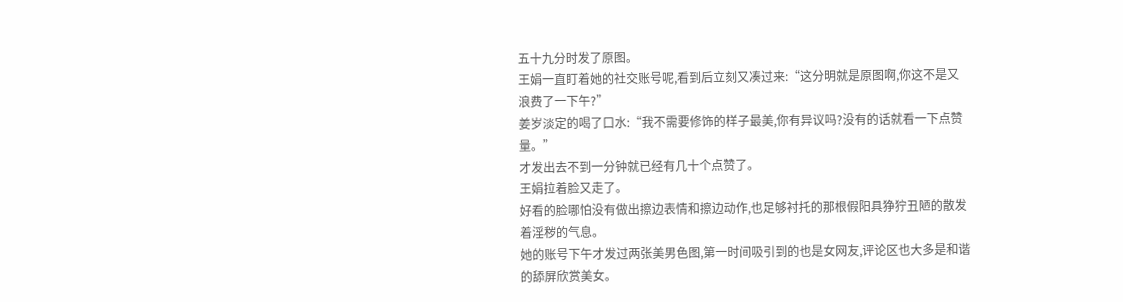五十九分时发了原图。
王娟一直盯着她的社交账号呢,看到后立刻又凑过来:“这分明就是原图啊,你这不是又浪费了一下午?”
姜岁淡定的喝了口水:“我不需要修饰的样子最美,你有异议吗?没有的话就看一下点赞量。”
才发出去不到一分钟就已经有几十个点赞了。
王娟拉着脸又走了。
好看的脸哪怕没有做出擦边表情和擦边动作,也足够衬托的那根假阳具狰狞丑陋的散发着淫秽的气息。
她的账号下午才发过两张美男色图,第一时间吸引到的也是女网友,评论区也大多是和谐的舔屏欣赏美女。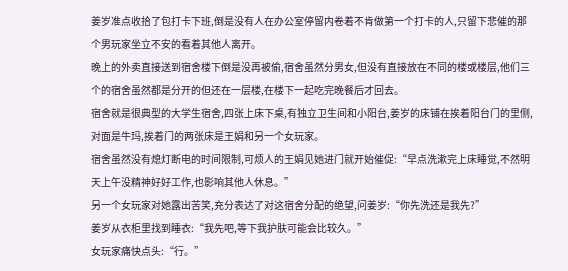姜岁准点收拾了包打卡下班,倒是没有人在办公室停留内卷着不肯做第一个打卡的人,只留下悲催的那个男玩家坐立不安的看着其他人离开。
晚上的外卖直接送到宿舍楼下倒是没再被偷,宿舍虽然分男女,但没有直接放在不同的楼或楼层,他们三个的宿舍虽然都是分开的但还在一层楼,在楼下一起吃完晚餐后才回去。
宿舍就是很典型的大学生宿舍,四张上床下桌,有独立卫生间和小阳台,姜岁的床铺在挨着阳台门的里侧,对面是牛玛,挨着门的两张床是王娟和另一个女玩家。
宿舍虽然没有熄灯断电的时间限制,可烦人的王娟见她进门就开始催促:“早点洗漱完上床睡觉,不然明天上午没精神好好工作,也影响其他人休息。”
另一个女玩家对她露出苦笑,充分表达了对这宿舍分配的绝望,问姜岁:“你先洗还是我先?”
姜岁从衣柜里找到睡衣:“我先吧,等下我护肤可能会比较久。”
女玩家痛快点头:“行。”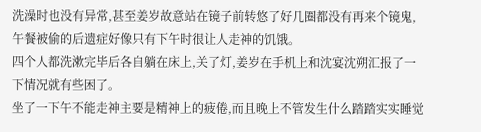洗澡时也没有异常,甚至姜岁故意站在镜子前转悠了好几圈都没有再来个镜鬼,午餐被偷的后遗症好像只有下午时很让人走神的饥饿。
四个人都洗漱完毕后各自躺在床上,关了灯,姜岁在手机上和沈宴沈朔汇报了一下情况就有些困了。
坐了一下午不能走神主要是精神上的疲倦,而且晚上不管发生什么踏踏实实睡觉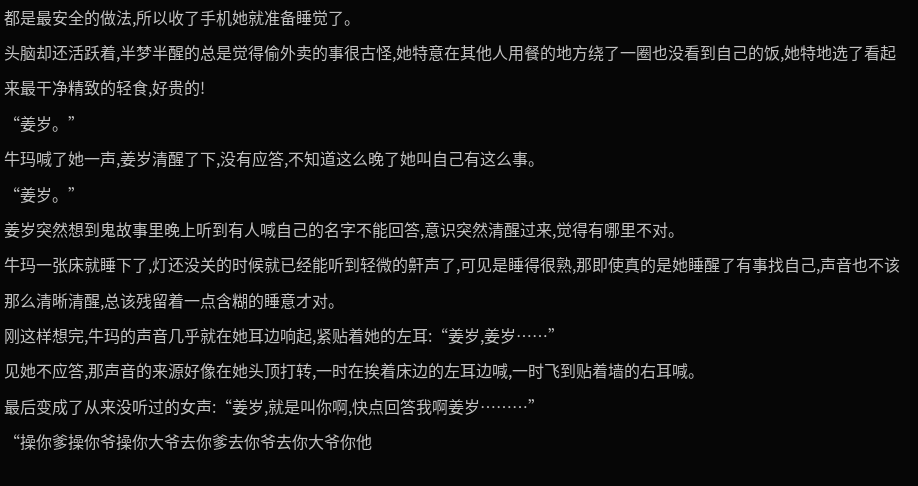都是最安全的做法,所以收了手机她就准备睡觉了。
头脑却还活跃着,半梦半醒的总是觉得偷外卖的事很古怪,她特意在其他人用餐的地方绕了一圈也没看到自己的饭,她特地选了看起来最干净精致的轻食,好贵的!
“姜岁。”
牛玛喊了她一声,姜岁清醒了下,没有应答,不知道这么晚了她叫自己有这么事。
“姜岁。”
姜岁突然想到鬼故事里晚上听到有人喊自己的名字不能回答,意识突然清醒过来,觉得有哪里不对。
牛玛一张床就睡下了,灯还没关的时候就已经能听到轻微的鼾声了,可见是睡得很熟,那即使真的是她睡醒了有事找自己,声音也不该那么清晰清醒,总该残留着一点含糊的睡意才对。
刚这样想完,牛玛的声音几乎就在她耳边响起,紧贴着她的左耳:“姜岁,姜岁……”
见她不应答,那声音的来源好像在她头顶打转,一时在挨着床边的左耳边喊,一时飞到贴着墙的右耳喊。
最后变成了从来没听过的女声:“姜岁,就是叫你啊,快点回答我啊姜岁………”
“操你爹操你爷操你大爷去你爹去你爷去你大爷你他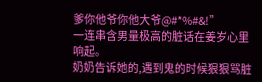爹你他爷你他大爷@#*%#&!”
一连串含男量极高的脏话在姜岁心里响起。
奶奶告诉她的,遇到鬼的时候狠狠骂脏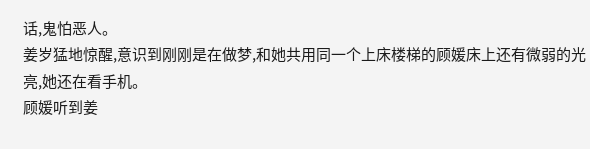话,鬼怕恶人。
姜岁猛地惊醒,意识到刚刚是在做梦,和她共用同一个上床楼梯的顾媛床上还有微弱的光亮,她还在看手机。
顾媛听到姜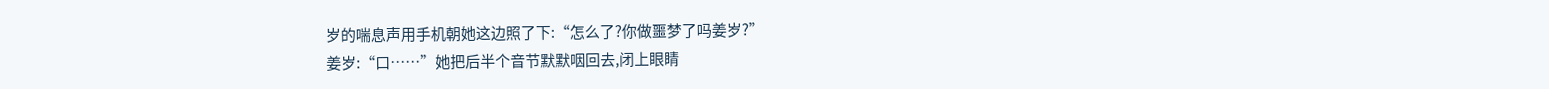岁的喘息声用手机朝她这边照了下:“怎么了?你做噩梦了吗姜岁?”
姜岁:“口……”她把后半个音节默默咽回去,闭上眼睛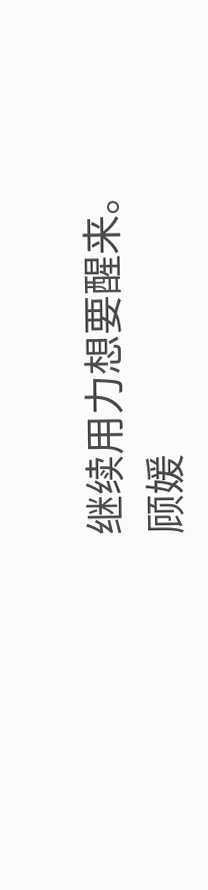继续用力想要醒来。
顾媛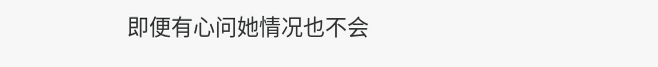即便有心问她情况也不会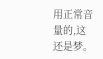用正常音量的,这还是梦。